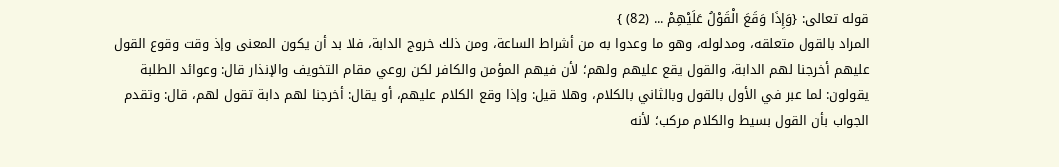قوله تعالى: {وَإِذَا وَقَعَ الْقَوْلُ عَلَيْهِمْ ... (82) }
المراد بالقول متعلقه، ومدلوله، وهو ما وعدوا به من أشراط الساعة، ومن ذلك خروج الدابة، فلا بد أن يكون المعنى وإذ وقت وقوع القول عليهم أخرجنا لهم الدابة، والقول يقع عليهم ولهم؛ لأن فيهم المؤمن والكافر لكن روعي مقام التخويف والإنذار قال: وعوائد الطلبة يقولون: لما عبر في الأول بالقول وبالثاني بالكلام، وهلا قيل: وإذا وقع الكلام عليهم، أو يقال: أخرجنا لهم دابة تقول لهم، قال: وتقدم الجواب بأن القول بسيط والكلام مركب؛ لأنه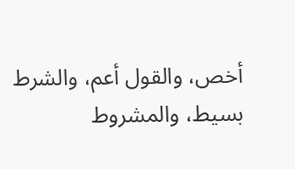أخص، والقول أعم، والشرط بسيط، والمشروط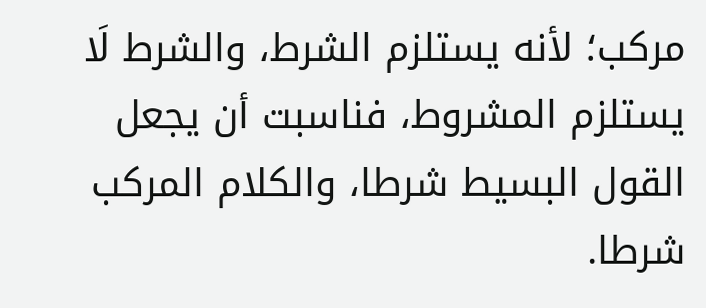مركب؛ لأنه يستلزم الشرط، والشرط لَا يستلزم المشروط، فناسبت أن يجعل القول البسيط شرطا، والكلام المركب شرطا.